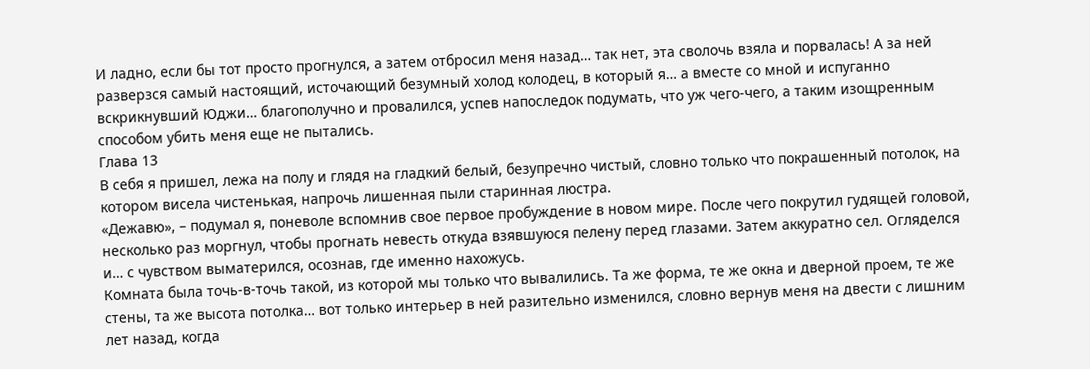И ладно, если бы тот просто прогнулся, а затем отбросил меня назад… так нет, эта сволочь взяла и порвалась! А за ней разверзся самый настоящий, источающий безумный холод колодец, в который я… а вместе со мной и испуганно вскрикнувший Юджи… благополучно и провалился, успев напоследок подумать, что уж чего-чего, а таким изощренным способом убить меня еще не пытались.
Глава 13
В себя я пришел, лежа на полу и глядя на гладкий белый, безупречно чистый, словно только что покрашенный потолок, на котором висела чистенькая, напрочь лишенная пыли старинная люстра.
«Дежавю», – подумал я, поневоле вспомнив свое первое пробуждение в новом мире. После чего покрутил гудящей головой, несколько раз моргнул, чтобы прогнать невесть откуда взявшуюся пелену перед глазами. Затем аккуратно сел. Огляделся и… с чувством выматерился, осознав, где именно нахожусь.
Комната была точь-в-точь такой, из которой мы только что вывалились. Та же форма, те же окна и дверной проем, те же стены, та же высота потолка… вот только интерьер в ней разительно изменился, словно вернув меня на двести с лишним лет назад, когда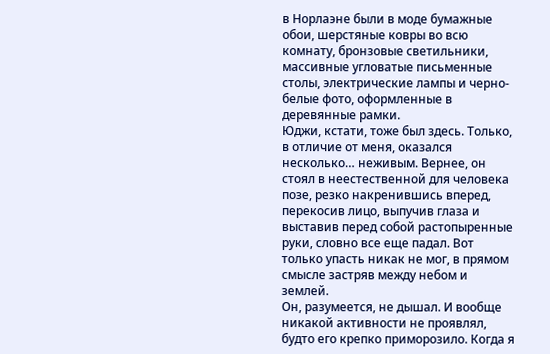в Норлаэне были в моде бумажные обои, шерстяные ковры во всю комнату, бронзовые светильники, массивные угловатые письменные столы, электрические лампы и черно-белые фото, оформленные в деревянные рамки.
Юджи, кстати, тоже был здесь. Только, в отличие от меня, оказался несколько… неживым. Вернее, он стоял в неестественной для человека позе, резко накренившись вперед, перекосив лицо, выпучив глаза и выставив перед собой растопыренные руки, словно все еще падал. Вот только упасть никак не мог, в прямом смысле застряв между небом и землей.
Он, разумеется, не дышал. И вообще никакой активности не проявлял, будто его крепко приморозило. Когда я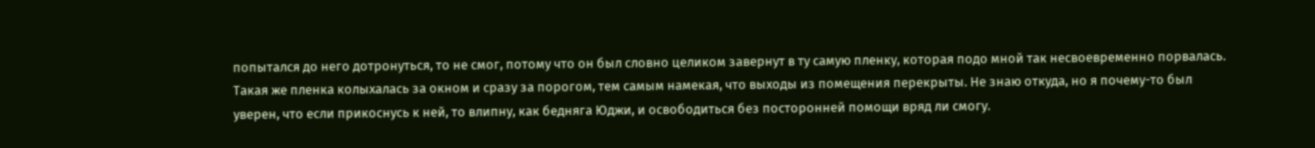попытался до него дотронуться, то не смог, потому что он был словно целиком завернут в ту самую пленку, которая подо мной так несвоевременно порвалась.
Такая же пленка колыхалась за окном и сразу за порогом, тем самым намекая, что выходы из помещения перекрыты. Не знаю откуда, но я почему-то был уверен, что если прикоснусь к ней, то влипну, как бедняга Юджи, и освободиться без посторонней помощи вряд ли смогу.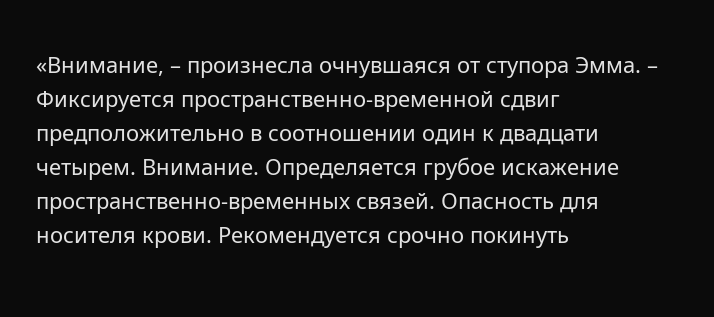«Внимание, – произнесла очнувшаяся от ступора Эмма. – Фиксируется пространственно-временной сдвиг предположительно в соотношении один к двадцати четырем. Внимание. Определяется грубое искажение пространственно-временных связей. Опасность для носителя крови. Рекомендуется срочно покинуть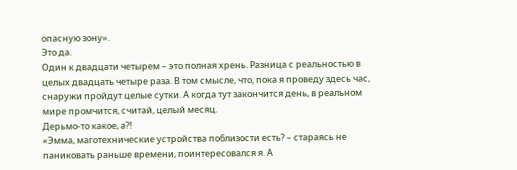опасную зону».
Это да.
Один к двадцати четырем – это полная хрень. Разница с реальностью в целых двадцать четыре раза. В том смысле, что, пока я проведу здесь час, снаружи пройдут целые сутки. А когда тут закончится день, в реальном мире промчится, считай, целый месяц.
Дерьмо-то какое, а?!
«Эмма, маготехнические устройства поблизости есть? – стараясь не паниковать раньше времени, поинтересовался я. А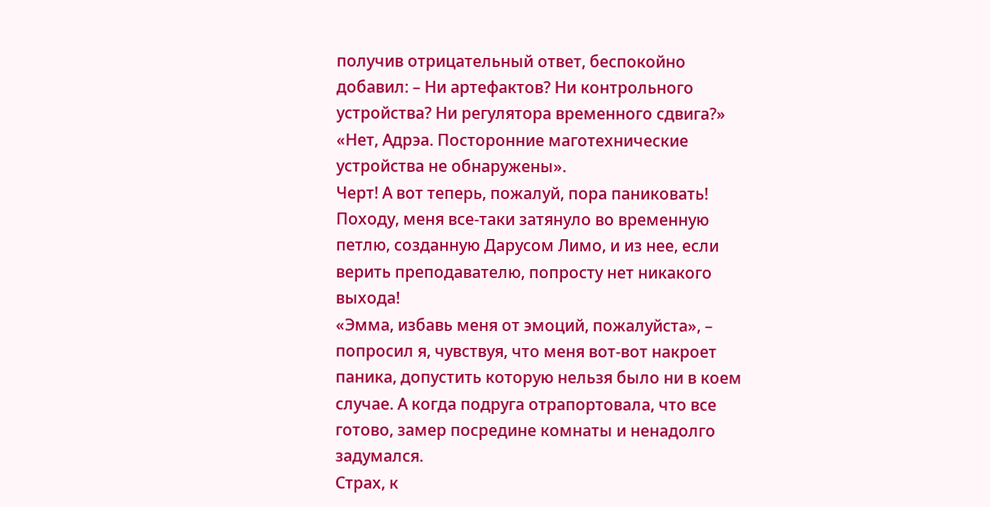получив отрицательный ответ, беспокойно добавил: – Ни артефактов? Ни контрольного устройства? Ни регулятора временного сдвига?»
«Нет, Адрэа. Посторонние маготехнические устройства не обнаружены».
Черт! А вот теперь, пожалуй, пора паниковать! Походу, меня все-таки затянуло во временную петлю, созданную Дарусом Лимо, и из нее, если верить преподавателю, попросту нет никакого выхода!
«Эмма, избавь меня от эмоций, пожалуйста», – попросил я, чувствуя, что меня вот-вот накроет паника, допустить которую нельзя было ни в коем случае. А когда подруга отрапортовала, что все готово, замер посредине комнаты и ненадолго задумался.
Страх, к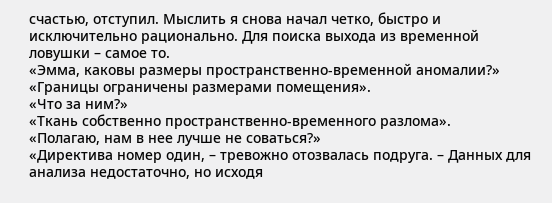счастью, отступил. Мыслить я снова начал четко, быстро и исключительно рационально. Для поиска выхода из временной ловушки – самое то.
«Эмма, каковы размеры пространственно-временной аномалии?»
«Границы ограничены размерами помещения».
«Что за ним?»
«Ткань собственно пространственно-временного разлома».
«Полагаю, нам в нее лучше не соваться?»
«Директива номер один, – тревожно отозвалась подруга. – Данных для анализа недостаточно, но исходя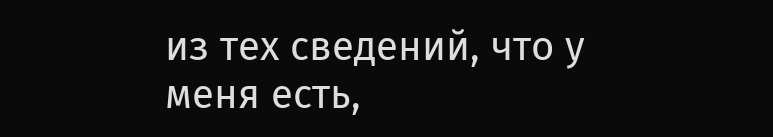из тех сведений, что у меня есть,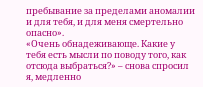пребывание за пределами аномалии и для тебя, и для меня смертельно опасно».
«Очень обнадеживающе. Какие у тебя есть мысли по поводу того, как отсюда выбраться?» – снова спросил я, медленно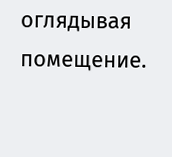оглядывая помещение.